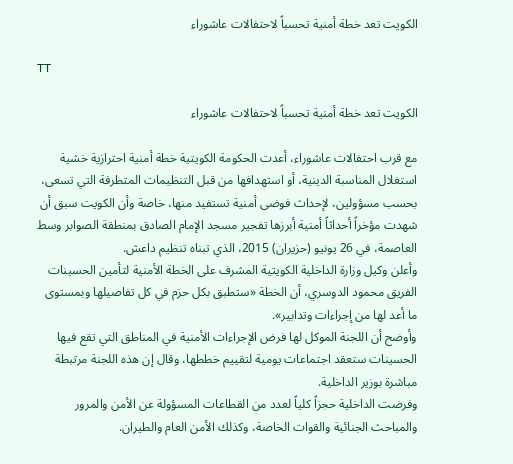الكويت تعد خطة أمنية تحسباً لاحتفالات عاشوراء

TT

الكويت تعد خطة أمنية تحسباً لاحتفالات عاشوراء

مع قرب احتفالات عاشوراء، أعدت الحكومة الكويتية خطة أمنية احترازية خشية استغلال المناسبة الدينية، أو استهدافها من قبل التنظيمات المتطرفة التي تسعى، بحسب مسؤولين، لإحداث فوضى أمنية تستفيد منها، خاصة وأن الكويت سبق أن شهدت مؤخراً أحداثاً أمنية أبرزها تفجير مسجد الإمام الصادق بمنطقة الصوابر وسط العاصمة، في 26 يونيو (حزيران) 2015، الذي تبناه تنظيم داعش.
وأعلن وكيل وزارة الداخلية الكويتية المشرف على الخطة الأمنية لتأمين الحسينات الفريق محمود الدوسري، أن الخطة «ستطبق بكل حزم في كل تفاصيلها وبمستوى ما أعد لها من إجراءات وتدابير».
وأوضح أن اللجنة الموكل لها فرض الإجراءات الأمنية في المناطق التي تقع فيها الحسينات ستعقد اجتماعات يومية لتقييم خططها، وقال إن هذه اللجنة مرتبطة مباشرة بوزير الداخلية.
وفرضت الداخلية حجزاً كلياً لعدد من القطاعات المسؤولة عن الأمن والمرور والمباحث الجنائية والقوات الخاصة، وكذلك الأمن العام والطيران.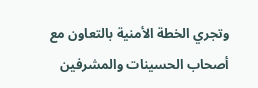وتجري الخطة الأمنية بالتعاون مع أصحاب الحسينات والمشرفين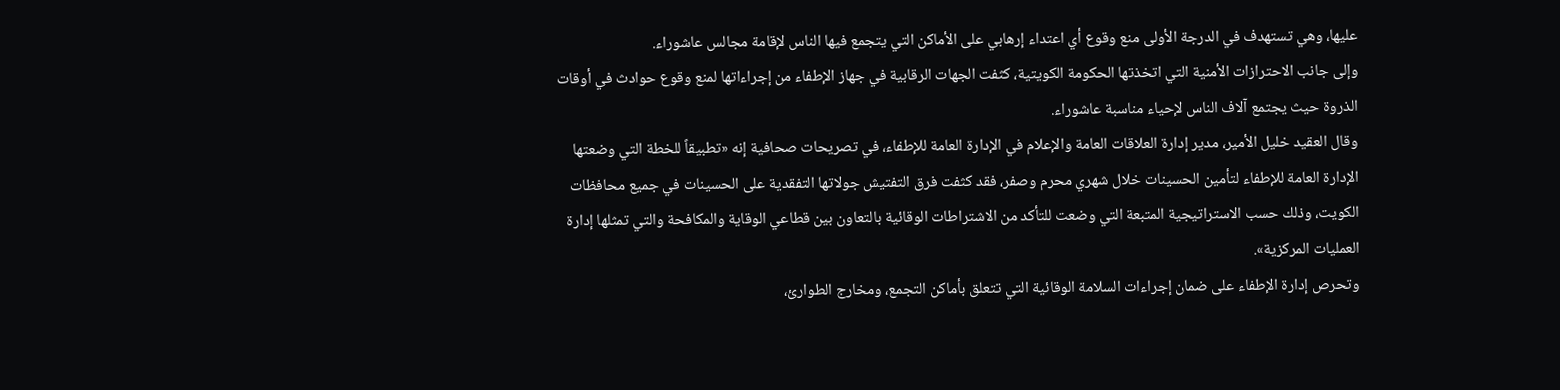عليها، وهي تستهدف في الدرجة الأولى منع وقوع أي اعتداء إرهابي على الأماكن التي يتجمع فيها الناس لإقامة مجالس عاشوراء.
وإلى جانب الاحترازات الأمنية التي اتخذتها الحكومة الكويتية، كثفت الجهات الرقابية في جهاز الإطفاء من إجراءاتها لمنع وقوع حوادث في أوقات الذروة حيث يجتمع آلاف الناس لإحياء مناسبة عاشوراء.
وقال العقيد خليل الأمير، مدير إدارة العلاقات العامة والإعلام في الإدارة العامة للإطفاء، في تصريحات صحافية إنه «تطبيقاً للخطة التي وضعتها الإدارة العامة للإطفاء لتأمين الحسينات خلال شهري محرم وصفر، فقد كثفت فرق التفتيش جولاتها التفقدية على الحسينات في جميع محافظات الكويت، وذلك حسب الاستراتيجية المتبعة التي وضعت للتأكد من الاشتراطات الوقائية بالتعاون بين قطاعي الوقاية والمكافحة والتي تمثلها إدارة العمليات المركزية».
وتحرص إدارة الإطفاء على ضمان إجراءات السلامة الوقائية التي تتعلق بأماكن التجمع، ومخارج الطوارئ،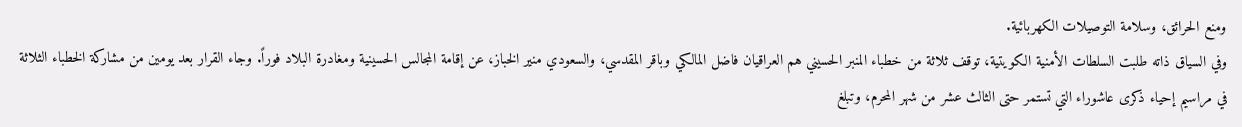ومنع الحرائق، وسلامة التوصيلات الكهربائية.
وفي السياق ذاته طلبت السلطات الأمنية الكويتية، توقف ثلاثة من خطباء المنبر الحسيني هم العراقيان فاضل المالكي وباقر المقدسي، والسعودي منير الخباز، عن إقامة المجالس الحسينية ومغادرة البلاد فوراً. وجاء القرار بعد يومين من مشاركة الخطباء الثلاثة في مراسيم إحياء ذكرى عاشوراء التي تستمر حتى الثالث عشر من شهر المحرم، وتبلغ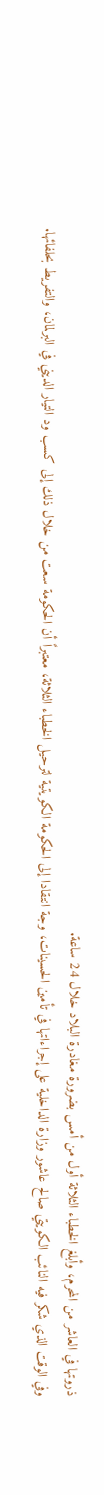ذروتها في العاشر من المحرم، وأبلغ الخطباء الثلاثة أول من أمس بضرورة مغادرة البلاد خلال 24 ساعة.
وفي الوقت الذي شكر فيه النائب الكويتي صالح عاشور وزارة الداخلية على إجراءاتها في تأمين الحسينات، وجة انتقادا إلى الحكومة الكويتية لترحيل الخطباء الثلاثة، معتبراً أن الحكومة سعت من خلال ذلك إلى كسب ود التيار الديني في البرلمان، والتفريط بحلفائها.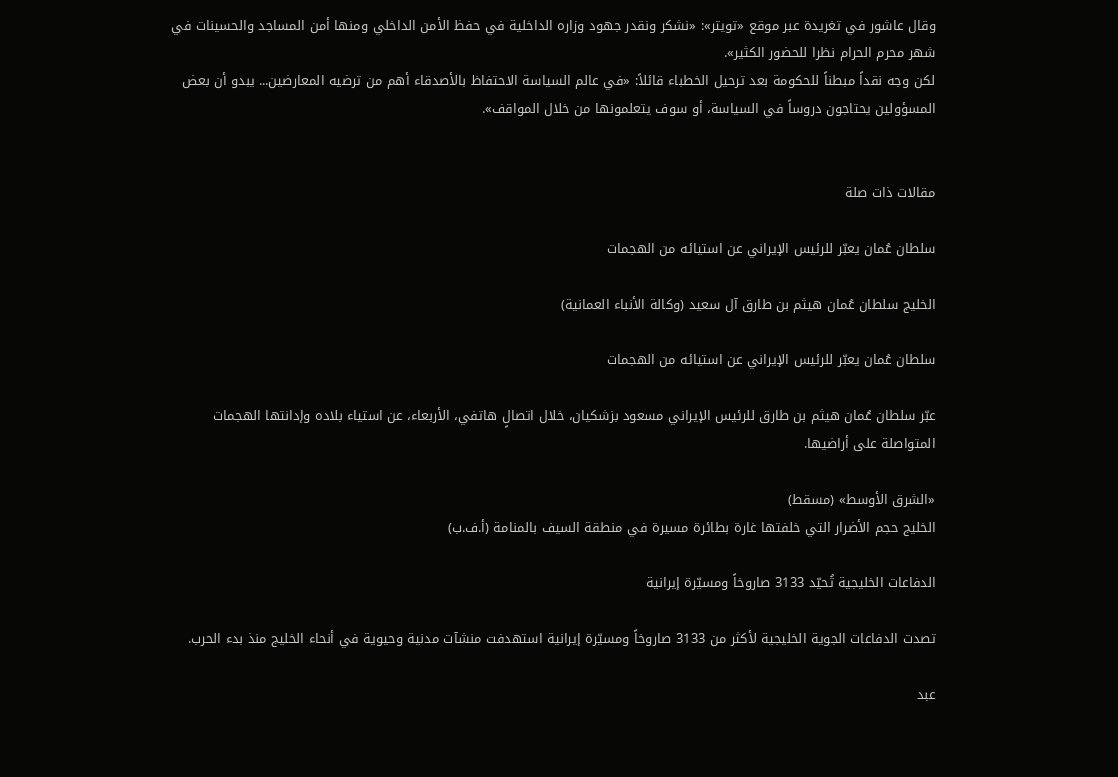وقال عاشور في تغريدة عبر موقع «تويتر»: «نشكر ونقدر جهود وزاره الداخلية في حفظ الأمن الداخلي ومنها أمن المساجد والحسينات في شهر محرم الحرام نظرا للحضور الكثير».
لكن وجه نقداً مبطناً للحكومة بعد ترحيل الخطباء قائلاً: «في عالم السياسة الاحتفاظ بالأصدقاء أهم من ترضيه المعارضين... يبدو أن بعض المسؤولين يحتاجون دروساً في السياسة، أو سوف يتعلمونها من خلال المواقف».


مقالات ذات صلة

سلطان عُمان يعبّر للرئيس الإيراني عن استيائه من الهجمات

الخليج سلطان ‌عُمان هيثم بن طارق آل سعيد (وكالة الأنباء العمانية)

سلطان عُمان يعبّر للرئيس الإيراني عن استيائه من الهجمات

عبّر سلطان ‌عُمان هيثم بن طارق للرئيس ‌الإيراني ‌مسعود بزشكيان، ‌خلال اتصالٍ ‌هاتفي، الأربعاء، عن ‌استياء بلاده وإدانتها الهجمات المتواصلة على أراضيها.

«الشرق الأوسط» (مسقط)
الخليج حجم الأضرار التي خلفتها غارة بطائرة مسيرة في منطقة السيف بالمنامة (أ.ف.ب)

الدفاعات الخليجية تُحيّد 3133 صاروخاً ومسيّرة إيرانية

تصدت الدفاعات الجوية الخليجية لأكثر من 3133 صاروخاً ومسيّرة إيرانية استهدفت منشآت مدنية وحيوية في أنحاء الخليج منذ بدء الحرب.

عبد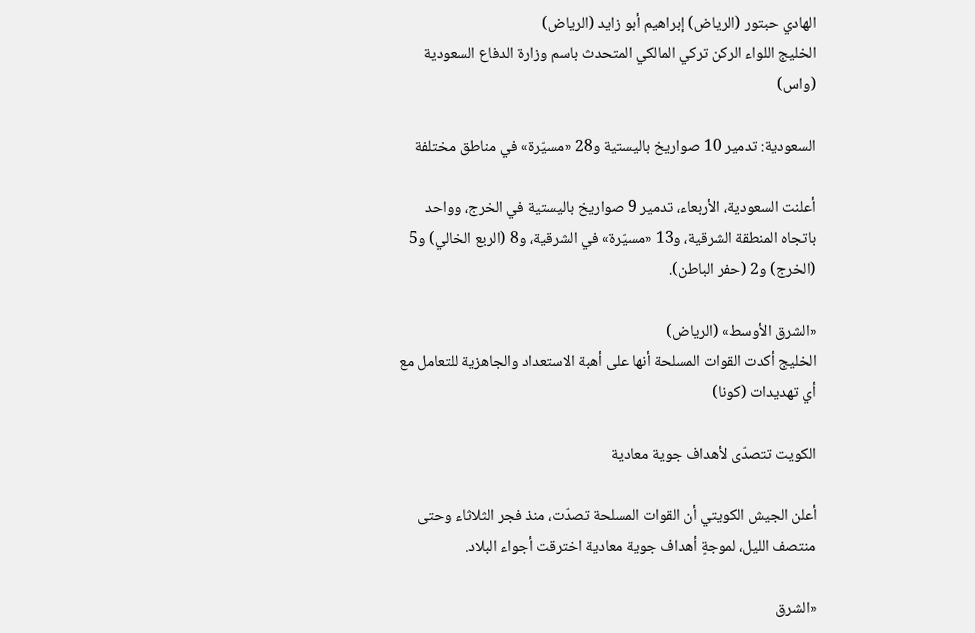الهادي حبتور (الرياض) إبراهيم أبو زايد (الرياض)
الخليج اللواء الركن تركي المالكي المتحدث باسم وزارة الدفاع السعودية (واس)

السعودية: تدمير 10 صواريخ باليستية و28 «مسيّرة» في مناطق مختلفة

أعلنت السعودية، الأربعاء، تدمير 9 صواريخ باليستية في الخرج، وواحد باتجاه المنطقة الشرقية، و13 «مسيّرة» في الشرقية، و8 (الربع الخالي) و5 (الخرج) و2 (حفر الباطن).

«الشرق الأوسط» (الرياض)
الخليج أكدت القوات المسلحة أنها على أهبة الاستعداد والجاهزية للتعامل مع أي تهديدات (كونا)

الكويت تتصدّى لأهداف جوية معادية

أعلن الجيش الكويتي أن القوات المسلحة تصدّت، منذ فجر الثلاثاء وحتى منتصف الليل، لموجةٍ أهداف جوية معادية اخترقت أجواء البلاد.

«الشرق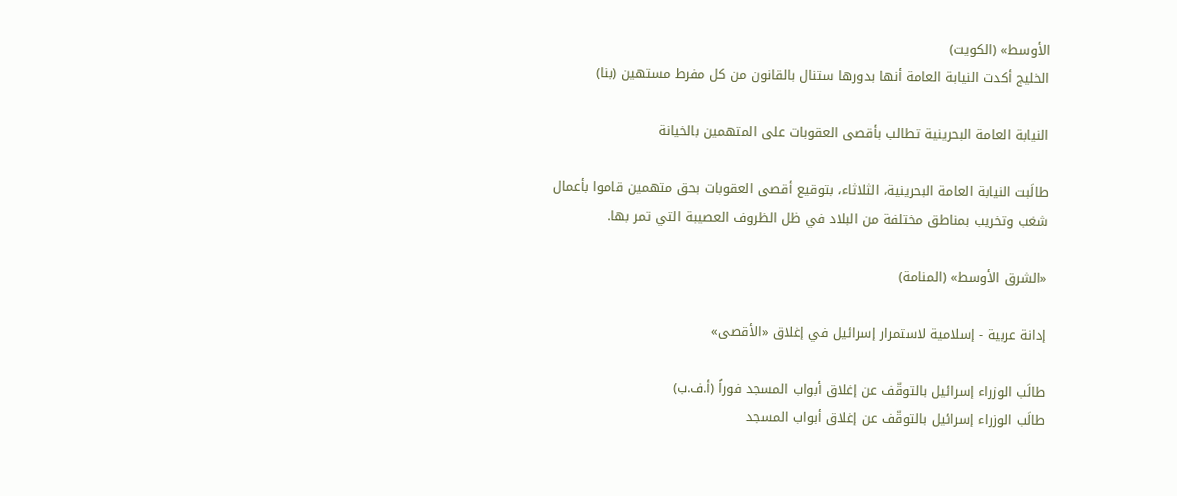الأوسط» (الكويت)
الخليج أكدت النيابة العامة أنها بدورها ستنال بالقانون من كل مفرط مستهين (بنا)

النيابة العامة البحرينية تطالب بأقصى العقوبات على المتهمين بالخيانة

طالَبت النيابة العامة البحرينية، الثلاثاء، بتوقيع أقصى العقوبات بحق متهمين قاموا بأعمال شغب وتخريب بمناطق مختلفة من البلاد في ظل الظروف العصيبة التي تمر بها.

«الشرق الأوسط» (المنامة)

إدانة عربية - إسلامية لاستمرار إسرائيل في إغلاق «الأقصى»

طالَب الوزراء إسرائيل بالتوقّف عن إغلاق أبواب المسجد فوراً (أ.ف.ب)
طالَب الوزراء إسرائيل بالتوقّف عن إغلاق أبواب المسجد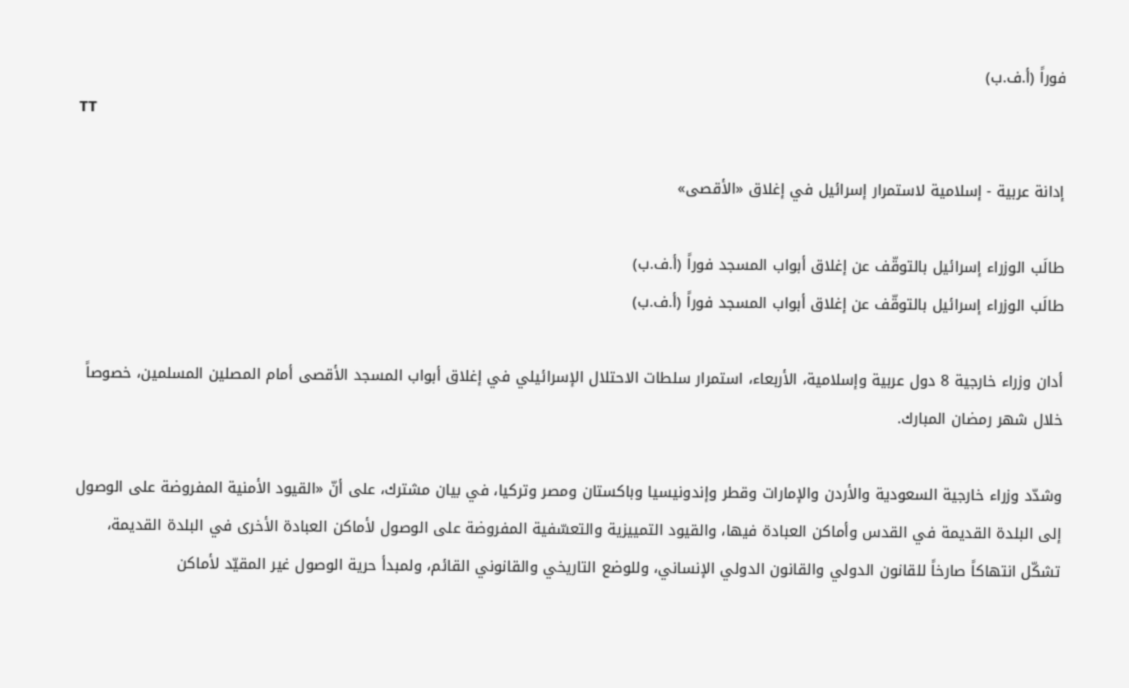فوراً (أ.ف.ب)
TT

إدانة عربية - إسلامية لاستمرار إسرائيل في إغلاق «الأقصى»

طالَب الوزراء إسرائيل بالتوقّف عن إغلاق أبواب المسجد فوراً (أ.ف.ب)
طالَب الوزراء إسرائيل بالتوقّف عن إغلاق أبواب المسجد فوراً (أ.ف.ب)

أدان وزراء خارجية 8 دول عربية وإسلامية، الأربعاء، استمرار سلطات الاحتلال الإسرائيلي في إغلاق أبواب المسجد الأقصى أمام المصلين المسلمين، خصوصاً خلال شهر رمضان المبارك.

وشدّد وزراء خارجية السعودية والأردن والإمارات وقطر وإندونيسيا وباكستان ومصر وتركيا، في بيان مشترك، على أنّ «القيود الأمنية المفروضة على الوصول إلى البلدة القديمة في القدس وأماكن العبادة فيها، والقيود التمييزية والتعسّفية المفروضة على الوصول لأماكن العبادة الأخرى في البلدة القديمة، تشكّل انتهاكاً صارخاً للقانون الدولي والقانون الدولي الإنساني، وللوضع التاريخي والقانوني القائم، ولمبدأ حرية الوصول غير المقيّد لأماكن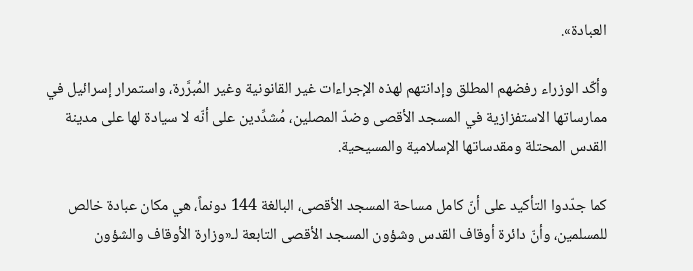العبادة».

وأكّد الوزراء رفضهم المطلق وإدانتهم لهذه الإجراءات غير القانونية وغير المُبرَّرة، واستمرار إسرائيل في ممارساتها الاستفزازية في المسجد الأقصى وضدّ المصلين، مُشدِّدين على أنّه لا سيادة لها على مدينة القدس المحتلة ومقدساتها الإسلامية والمسيحية.

كما جدّدوا التأكيد على أنّ كامل مساحة المسجد الأقصى، البالغة 144 دونماً، هي مكان عبادة خالص للمسلمين، وأنّ دائرة أوقاف القدس وشؤون المسجد الأقصى التابعة لـ«وزارة الأوقاف والشؤون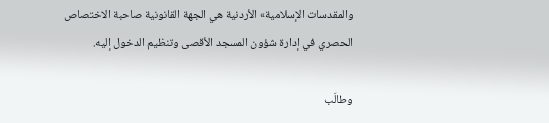والمقدسات الإسلامية» الأردنية هي الجهة القانونية صاحبة الاختصاص الحصري في إدارة شؤون المسجد الأقصى وتنظيم الدخول إليه.

وطالَب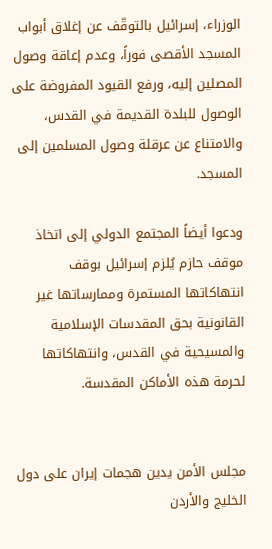الوزراء، إسرائيل بالتوقّف عن إغلاق أبواب المسجد الأقصى فوراً، وعدم إعاقة وصول المصلين إليه، ورفع القيود المفروضة على الوصول للبلدة القديمة في القدس، والامتناع عن عرقلة وصول المسلمين إلى المسجد.

ودعوا أيضاً المجتمع الدولي إلى اتخاذ موقف حازم يُلزم إسرائيل بوقف انتهاكاتها المستمرة وممارساتها غير القانونية بحق المقدسات الإسلامية والمسيحية في القدس، وانتهاكاتها لحرمة هذه الأماكن المقدسة.


مجلس الأمن يدين هجمات إيران على دول الخليج والأردن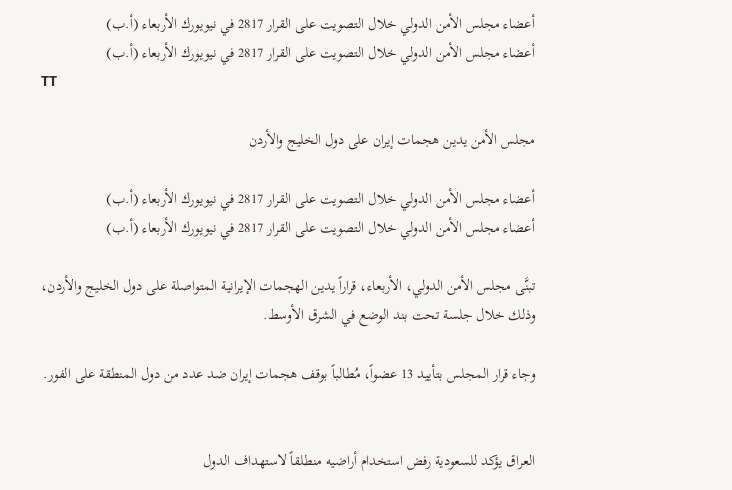أعضاء مجلس الأمن الدولي خلال التصويت على القرار 2817 في نيويورك الأربعاء (أ.ب)
أعضاء مجلس الأمن الدولي خلال التصويت على القرار 2817 في نيويورك الأربعاء (أ.ب)
TT

مجلس الأمن يدين هجمات إيران على دول الخليج والأردن

أعضاء مجلس الأمن الدولي خلال التصويت على القرار 2817 في نيويورك الأربعاء (أ.ب)
أعضاء مجلس الأمن الدولي خلال التصويت على القرار 2817 في نيويورك الأربعاء (أ.ب)

تبنَّى مجلس الأمن الدولي، الأربعاء، قراراً يدين الهجمات الإيرانية المتواصلة على دول الخليج والأردن، وذلك خلال جلسة تحت بند الوضع في الشرق الأوسط.

وجاء قرار المجلس بتأييد 13 عضواً، مُطالباً بوقف هجمات إيران ضد عدد من دول المنطقة على الفور.


العراق يؤكد للسعودية رفض استخدام أراضيه منطلقاً لاستهداف الدول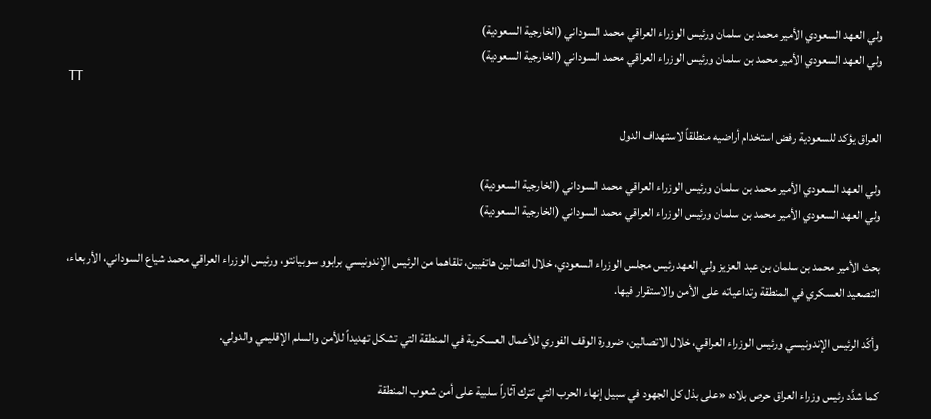ولي العهد السعودي الأمير محمد بن سلمان ورئيس الوزراء العراقي محمد السوداني (الخارجية السعودية)
ولي العهد السعودي الأمير محمد بن سلمان ورئيس الوزراء العراقي محمد السوداني (الخارجية السعودية)
TT

العراق يؤكد للسعودية رفض استخدام أراضيه منطلقاً لاستهداف الدول

ولي العهد السعودي الأمير محمد بن سلمان ورئيس الوزراء العراقي محمد السوداني (الخارجية السعودية)
ولي العهد السعودي الأمير محمد بن سلمان ورئيس الوزراء العراقي محمد السوداني (الخارجية السعودية)

بحث الأمير محمد بن سلمان بن عبد العزيز ولي العهد رئيس مجلس الوزراء السعودي، خلال اتصالين هاتفيين، تلقاهما من الرئيس الإندونيسي برابوو سوبيانتو، ورئيس الوزراء العراقي محمد شياع السوداني، الأربعاء، التصعيد العسكري في المنطقة وتداعياته على الأمن والاستقرار فيها.

وأكّد الرئيس الإندونيسي ورئيس الوزراء العراقي، خلال الاتصالين، ضرورة الوقف الفوري للأعمال العسكرية في المنطقة التي تشكل تهديداً للأمن والسلم الإقليمي والدولي.

كما شدَّد رئيس وزراء العراق حرص بلاده «على بذل كل الجهود في سبيل إنهاء الحرب التي تترك آثاراً سلبية على أمن شعوب المنطقة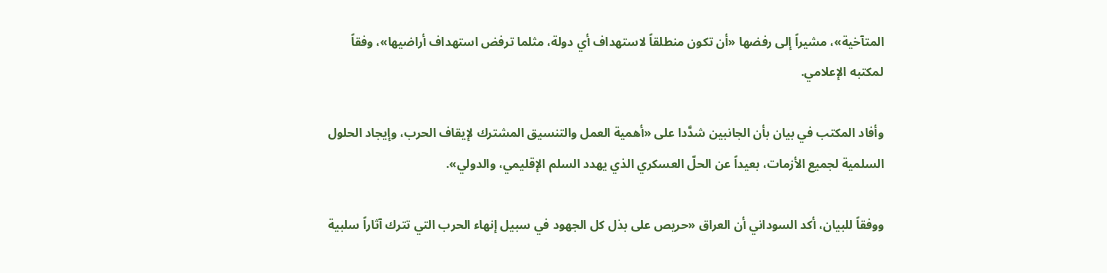المتآخية»، مشيراً إلى رفضها «أن تكون منطلقاً لاستهداف أي دولة، مثلما ترفض استهداف أراضيها»، وفقاً لمكتبه الإعلامي.

وأفاد المكتب في بيان بأن الجانبين شدَّدا على «أهمية العمل والتنسيق المشترك لإيقاف الحرب، وإيجاد الحلول السلمية لجميع الأزمات، بعيداً عن الحلّ العسكري الذي يهدد السلم الإقليمي، والدولي».

ووفقاً للبيان، أكد السوداني أن العراق «حريص على بذل كل الجهود في سبيل إنهاء الحرب التي تترك آثاراً سلبية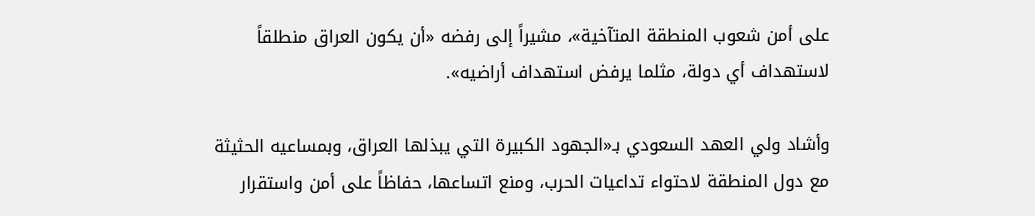على أمن شعوب المنطقة المتآخية»، مشيراً إلى رفضه «أن يكون العراق منطلقاً لاستهداف أي دولة، مثلما يرفض استهداف أراضيه».

وأشاد ولي العهد السعودي بـ«الجهود الكبيرة التي يبذلها العراق، وبمساعيه الحثيثة مع دول المنطقة لاحتواء تداعيات الحرب، ومنع اتساعها، حفاظاً على أمن واستقرار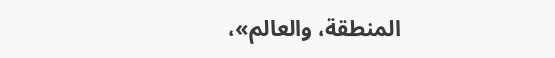المنطقة، والعالم»،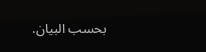بحسب البيان.